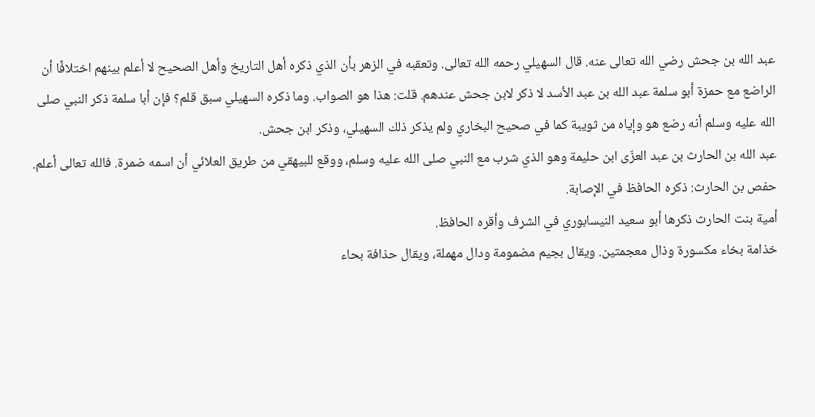عبد الله بن جحش رضي الله تعالى عنه. قال السهيلي رحمه الله تعالى. وتعقبه في الزهر بأن الذي ذكره أهل التاريخ وأهل الصحيح لا أعلم بينهم اختلافًا أن الراضع مع حمزة أبو سلمة عبد الله بن عبد الأسد لا ذكر لابن جحش عندهم. قلت: هذا هو الصواب. وما ذكره السهيلي سبق قلم؟ فإن أبا سلمة ذكر النبي صلى الله عليه وسلم أنه رضع هو وإياه من ثويبة كما في صحيح البخاري ولم يذكر ذلك السهيلي، وذكر ابن جحش.
عبد الله بن الحارث بن عبد العزّى ابن حليمة وهو الذي شرب مع النبي صلى الله عليه وسلم، ووقع للبيهقي من طريق العلائي أن اسمه ضمرة. فالله تعالى أعلم.
حفص بن الحارث: ذكره الحافظ في الإصابة.
أمية بنت الحارث ذكرها أبو سعيد النيسابوري في الشرف وأقره الحافظ.
خذامة بخاء مكسورة وذال معجمتين. ويقال بجيم مضمومة ودال مهملة، ويقال حذافة بحاء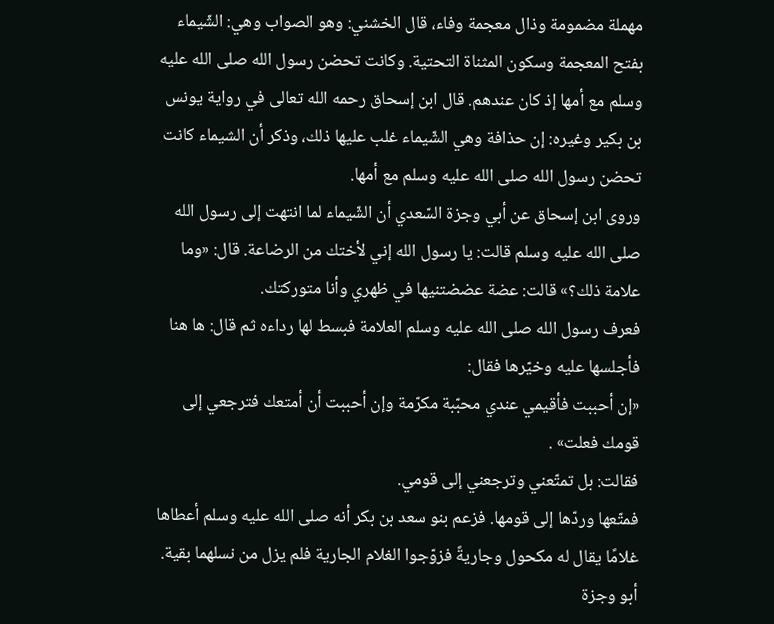مهملة مضمومة وذال معجمة وفاء، قال الخشني: وهو الصواب وهي: الشّيماء بفتح المعجمة وسكون المثناة التحتية. وكانت تحضن رسول الله صلى الله عليه وسلم مع أمها إذ كان عندهم. قال ابن إسحاق رحمه الله تعالى في رواية يونس بن بكير وغيره: إن حذافة وهي الشّيماء غلب عليها ذلك، وذكر أن الشيماء كانت تحضن رسول الله صلى الله عليه وسلم مع أمها.
وروى ابن إسحاق عن أبي وجزة السّعدي أن الشّيماء لما انتهت إلى رسول الله صلى الله عليه وسلم قالت: يا رسول الله إني لأختك من الرضاعة. قال: «وما علامة ذلك؟» قالت: عضة عضضتنيها في ظهري وأنا متوركتك.
فعرف رسول الله صلى الله عليه وسلم العلامة فبسط لها رداءه ثم قال: ها هنا فأجلسها عليه وخيّرها فقال:
«إن أحببت فأقيمي عندي محبّبة مكرّمة وإن أحببت أن أمتعك فترجعي إلى قومك فعلت» .
فقالت: بل تمتّعني وترجعني إلى قومي.
فمتّعها وردّها إلى قومها. فزعم بنو سعد بن بكر أنه صلى الله عليه وسلم أعطاها غلامًا يقال له مكحول وجاريةً فزوّجوا الغلام الجارية فلم يزل من نسلهما بقية.
أبو وجزة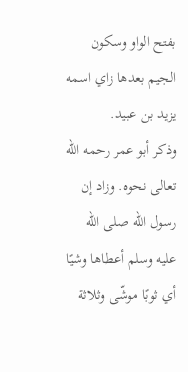بفتح الواو وسكون الجيم بعدها زاي اسمه يزيد بن عبيد.
وذكر أبو عمر رحمه الله تعالى نحوه. وزاد إن رسول الله صلى الله عليه وسلم أعطاها وشيًا أي ثوبًا موشّى وثلاثة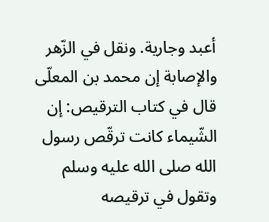أعبد وجارية. ونقل في الزّهر والإصابة إن محمد بن المعلّى قال في كتاب الترقيص: إن الشّيماء كانت ترقّص رسول الله صلى الله عليه وسلم وتقول في ترقيصه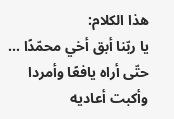هذا الكلام:
يا ربّنا أبق أخي محمّدًا ... حتّى أراه يافعًا وأمردا
وأكبت أعاديه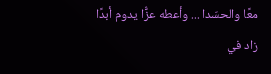معًا والحسّدا ... وأعطه عزًّا يدوم أبدًا
زاد في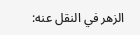الزهر في النقل عنه: